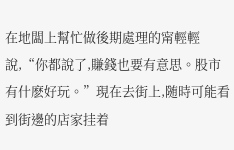在地闆上幫忙做後期處理的甯輕輕說,“你都說了,賺錢也要有意思。股市有什麽好玩。”現在去街上,随時可能看到街邊的店家挂着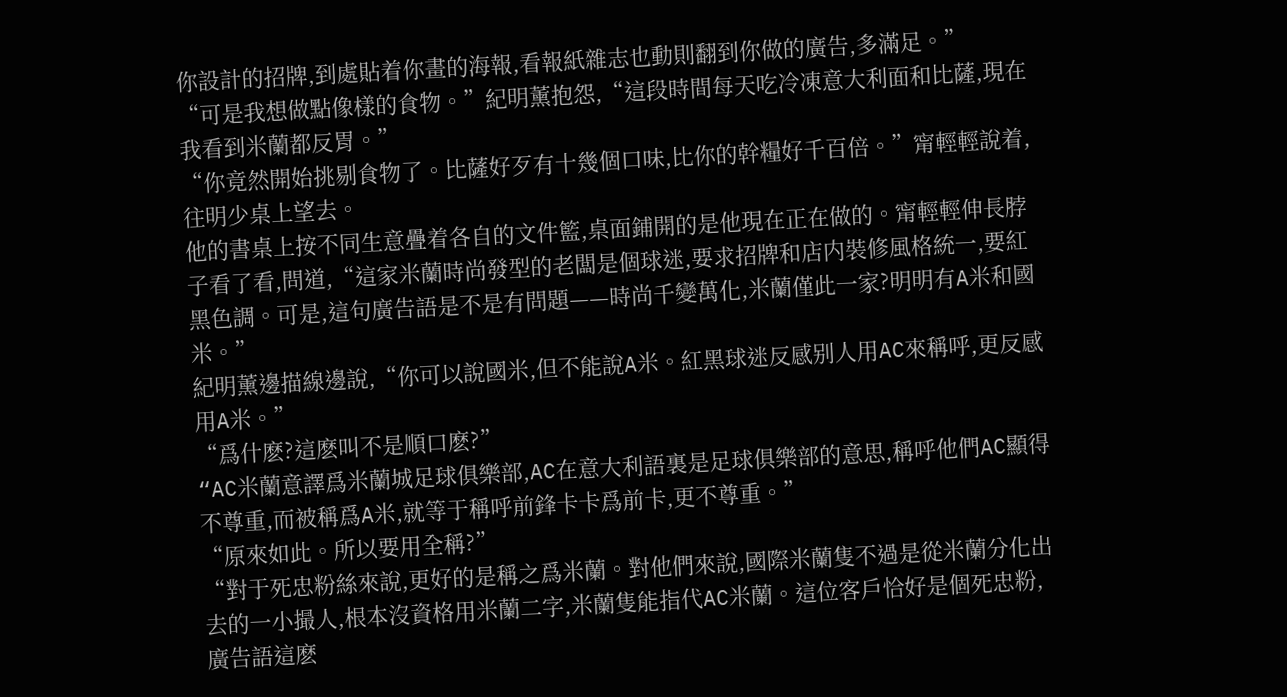你設計的招牌,到處貼着你畫的海報,看報紙雜志也動則翻到你做的廣告,多滿足。”
“可是我想做點像樣的食物。”紀明薰抱怨,“這段時間每天吃冷凍意大利面和比薩,現在我看到米蘭都反胃。”
“你竟然開始挑剔食物了。比薩好歹有十幾個口味,比你的幹糧好千百倍。”甯輕輕說着,往明少桌上望去。
他的書桌上按不同生意疊着各自的文件籃,桌面鋪開的是他現在正在做的。甯輕輕伸長脖子看了看,問道,“這家米蘭時尚發型的老闆是個球迷,要求招牌和店内裝修風格統一,要紅黑色調。可是,這句廣告語是不是有問題——時尚千變萬化,米蘭僅此一家?明明有A米和國米。”
紀明薰邊描線邊說,“你可以說國米,但不能說A米。紅黑球迷反感别人用AC來稱呼,更反感用A米。”
“爲什麽?這麽叫不是順口麽?”
“AC米蘭意譯爲米蘭城足球俱樂部,AC在意大利語裏是足球俱樂部的意思,稱呼他們AC顯得不尊重,而被稱爲A米,就等于稱呼前鋒卡卡爲前卡,更不尊重。”
“原來如此。所以要用全稱?”
“對于死忠粉絲來說,更好的是稱之爲米蘭。對他們來說,國際米蘭隻不過是從米蘭分化出去的一小撮人,根本沒資格用米蘭二字,米蘭隻能指代AC米蘭。這位客戶恰好是個死忠粉,廣告語這麽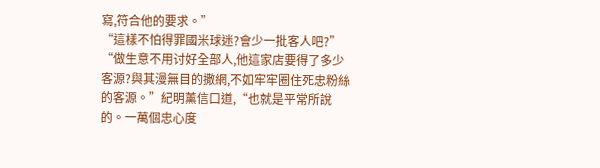寫,符合他的要求。”
“這樣不怕得罪國米球迷?會少一批客人吧?”
“做生意不用讨好全部人,他這家店要得了多少客源?與其漫無目的撒網,不如牢牢圈住死忠粉絲的客源。”紀明薰信口道,“也就是平常所說的。一萬個忠心度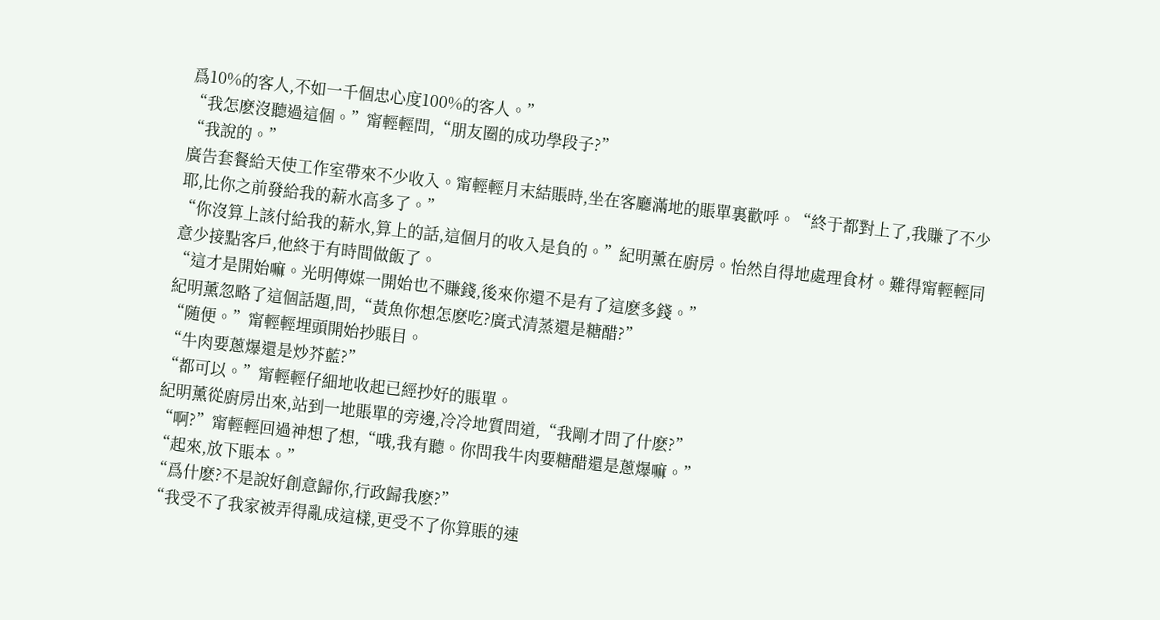爲10%的客人,不如一千個忠心度100%的客人。”
“我怎麽沒聽過這個。”甯輕輕問,“朋友圈的成功學段子?”
“我說的。”
廣告套餐給天使工作室帶來不少收入。甯輕輕月末結賬時,坐在客廳滿地的賬單裏歡呼。“終于都對上了,我賺了不少耶,比你之前發給我的薪水高多了。”
“你沒算上該付給我的薪水,算上的話,這個月的收入是負的。”紀明薰在廚房。怡然自得地處理食材。難得甯輕輕同意少接點客戶,他終于有時間做飯了。
“這才是開始嘛。光明傳媒一開始也不賺錢,後來你還不是有了這麽多錢。”
紀明薰忽略了這個話題,問,“黃魚你想怎麽吃?廣式清蒸還是糖醋?”
“随便。”甯輕輕埋頭開始抄賬目。
“牛肉要蔥爆還是炒芥藍?”
“都可以。”甯輕輕仔細地收起已經抄好的賬單。
紀明薰從廚房出來,站到一地賬單的旁邊,冷冷地質問道,“我剛才問了什麽?”
“啊?”甯輕輕回過神想了想,“哦,我有聽。你問我牛肉要糖醋還是蔥爆嘛。”
“起來,放下賬本。”
“爲什麽?不是說好創意歸你,行政歸我麽?”
“我受不了我家被弄得亂成這樣,更受不了你算賬的速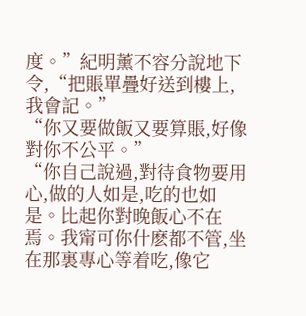度。”紀明薰不容分說地下令,“把賬單疊好送到樓上,我會記。”
“你又要做飯又要算賬,好像對你不公平。”
“你自己說過,對待食物要用心,做的人如是,吃的也如是。比起你對晚飯心不在焉。我甯可你什麽都不管,坐在那裏專心等着吃,像它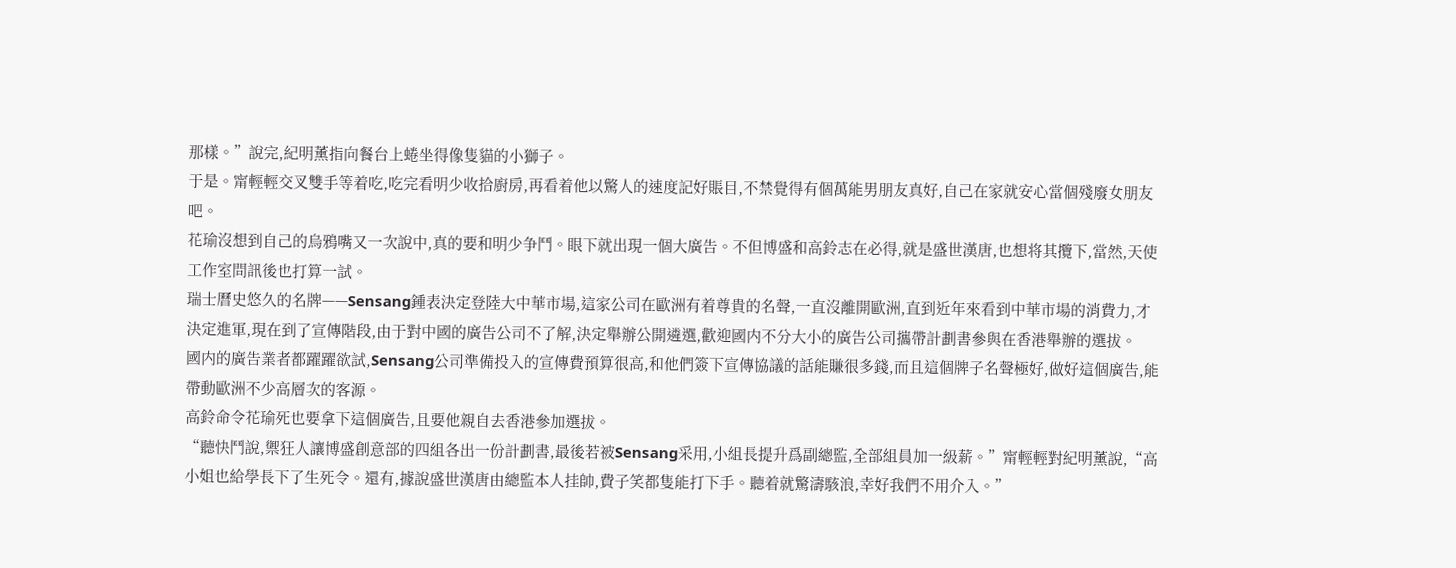那樣。”說完,紀明薰指向餐台上蜷坐得像隻貓的小獅子。
于是。甯輕輕交叉雙手等着吃,吃完看明少收拾廚房,再看着他以驚人的速度記好賬目,不禁覺得有個萬能男朋友真好,自己在家就安心當個殘廢女朋友吧。
花瑜沒想到自己的烏鴉嘴又一次說中,真的要和明少争鬥。眼下就出現一個大廣告。不但博盛和高鈴志在必得,就是盛世漢唐,也想将其攬下,當然,天使工作室問訊後也打算一試。
瑞士曆史悠久的名牌——Sensang鍾表決定登陸大中華市場,這家公司在歐洲有着尊貴的名聲,一直沒離開歐洲,直到近年來看到中華市場的消費力,才決定進軍,現在到了宣傳階段,由于對中國的廣告公司不了解,決定舉辦公開遴選,歡迎國内不分大小的廣告公司攜帶計劃書參與在香港舉辦的選拔。
國内的廣告業者都躍躍欲試,Sensang公司準備投入的宣傳費預算很高,和他們簽下宣傳協議的話能賺很多錢,而且這個牌子名聲極好,做好這個廣告,能帶動歐洲不少高層次的客源。
高鈴命令花瑜死也要拿下這個廣告,且要他親自去香港參加選拔。
“聽快鬥說,禦狂人讓博盛創意部的四組各出一份計劃書,最後若被Sensang采用,小組長提升爲副總監,全部組員加一級薪。”甯輕輕對紀明薰說,“高小姐也給學長下了生死令。還有,據說盛世漢唐由總監本人挂帥,費子笑都隻能打下手。聽着就驚濤駭浪,幸好我們不用介入。”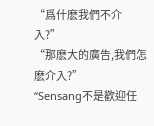“爲什麽我們不介入?”
“那麽大的廣告,我們怎麽介入?”
“Sensang不是歡迎任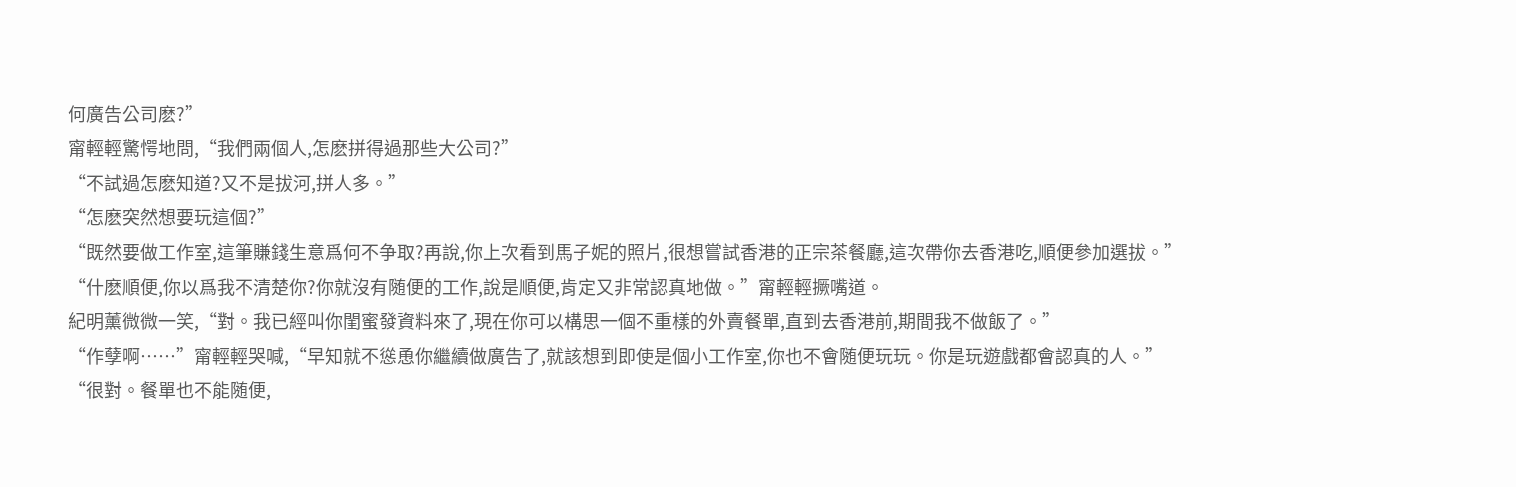何廣告公司麽?”
甯輕輕驚愕地問,“我們兩個人,怎麽拼得過那些大公司?”
“不試過怎麽知道?又不是拔河,拼人多。”
“怎麽突然想要玩這個?”
“既然要做工作室,這筆賺錢生意爲何不争取?再說,你上次看到馬子妮的照片,很想嘗試香港的正宗茶餐廳,這次帶你去香港吃,順便參加選拔。”
“什麽順便,你以爲我不清楚你?你就沒有随便的工作,說是順便,肯定又非常認真地做。”甯輕輕撅嘴道。
紀明薰微微一笑,“對。我已經叫你閨蜜發資料來了,現在你可以構思一個不重樣的外賣餐單,直到去香港前,期間我不做飯了。”
“作孽啊……”甯輕輕哭喊,“早知就不慫恿你繼續做廣告了,就該想到即使是個小工作室,你也不會随便玩玩。你是玩遊戲都會認真的人。”
“很對。餐單也不能随便,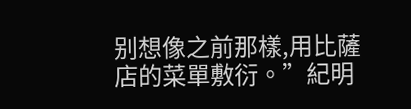别想像之前那樣,用比薩店的菜單敷衍。”紀明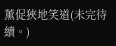薰促狹地笑道(未完待續。)